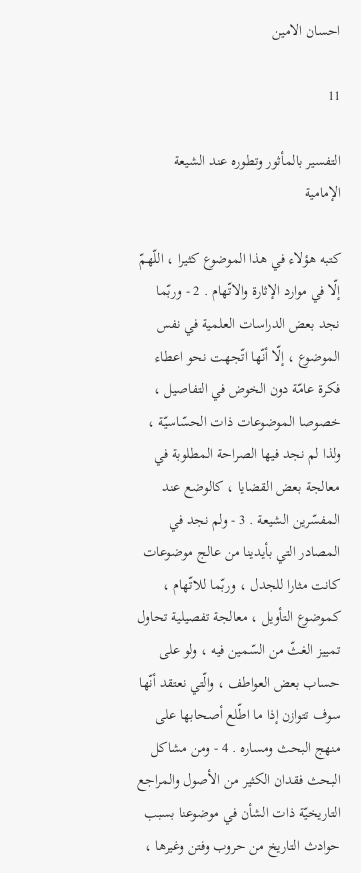احسان الامين

11

التفسير بالمأثور وتطوره عند الشيعة الإمامية

كتبه هؤلاء في هذا الموضوع كثيرا ، اللّهمّ إلّا في موارد الإثارة والاتّهام . 2 - وربّما نجد بعض الدراسات العلمية في نفس الموضوع ، إلّا أنّها اتّجهت نحو اعطاء فكرة عامّة دون الخوض في التفاصيل ، خصوصا الموضوعات ذات الحسّاسيّة ، ولذا لم نجد فيها الصراحة المطلوبة في معالجة بعض القضايا ، كالوضع عند المفسّرين الشيعة . 3 - ولم نجد في المصادر التي بأيدينا من عالج موضوعات كانت مثارا للجدل ، وربّما للاتّهام ، كموضوع التأويل ، معالجة تفصيلية تحاول تمييز الغثّ من السّمين فيه ، ولو على حساب بعض العواطف ، والّتي نعتقد أنّها سوف تتوازن إذا ما اطّلع أصحابها على منهج البحث ومساره . 4 - ومن مشاكل البحث فقدان الكثير من الأصول والمراجع التاريخيّة ذات الشأن في موضوعنا بسبب حوادث التاريخ من حروب وفتن وغيرها ،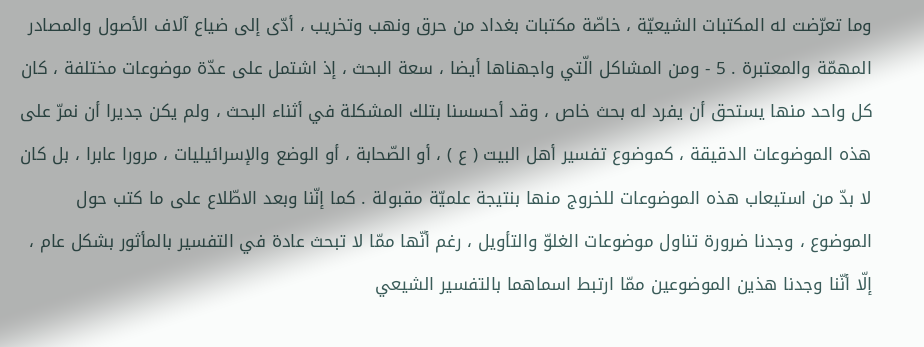وما تعرّضت له المكتبات الشيعيّة ، خاصّة مكتبات بغداد من حرق ونهب وتخريب ، أدّى إلى ضياع آلاف الأصول والمصادر المهمّة والمعتبرة . 5 - ومن المشاكل الّتي واجهناها أيضا ، سعة البحث ، إذ اشتمل على عدّة موضوعات مختلفة ، كان كل واحد منها يستحق أن يفرد له بحث خاص ، وقد أحسسنا بتلك المشكلة في أثناء البحث ، ولم يكن جديرا أن نمرّ على هذه الموضوعات الدقيقة ، كموضوع تفسير أهل البيت ( ع ) ، أو الصّحابة ، أو الوضع والإسرائيليات ، مرورا عابرا ، بل كان لا بدّ من استيعاب هذه الموضوعات للخروج منها بنتيجة علميّة مقبولة . كما إنّنا وبعد الاطّلاع على ما كتب حول الموضوع ، وجدنا ضرورة تناول موضوعات الغلوّ والتأويل ، رغم أنّها ممّا لا تبحث عادة في التفسير بالمأثور بشكل عام ، إلّا أنّنا وجدنا هذين الموضوعين ممّا ارتبط اسماهما بالتفسير الشيعي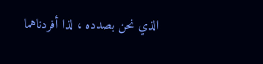الذي نحن بصدده ، لذا أفردناهما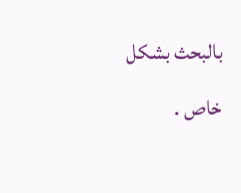بالبحث بشكل خاص .